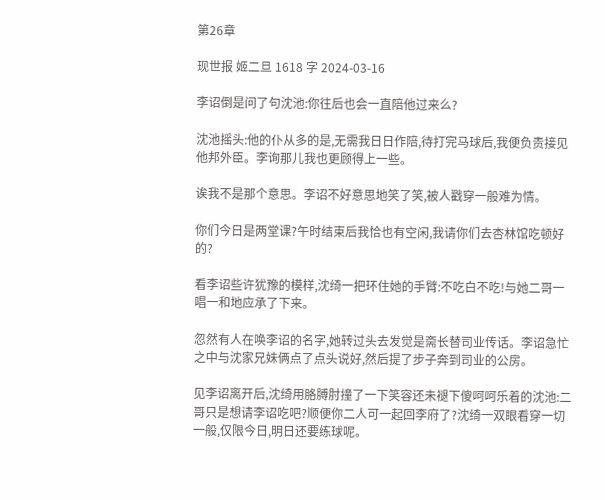第26章

现世报 姬二旦 1618 字 2024-03-16

李诏倒是问了句沈池:你往后也会一直陪他过来么?

沈池摇头:他的仆从多的是,无需我日日作陪,待打完马球后,我便负责接见他邦外臣。李询那儿我也更顾得上一些。

诶我不是那个意思。李诏不好意思地笑了笑,被人戳穿一般难为情。

你们今日是两堂课?午时结束后我恰也有空闲,我请你们去杏林馆吃顿好的?

看李诏些许犹豫的模样,沈绮一把环住她的手臂:不吃白不吃!与她二哥一唱一和地应承了下来。

忽然有人在唤李诏的名字,她转过头去发觉是斋长替司业传话。李诏急忙之中与沈家兄妹俩点了点头说好,然后提了步子奔到司业的公房。

见李诏离开后,沈绮用胳膊肘撞了一下笑容还未褪下傻呵呵乐着的沈池:二哥只是想请李诏吃吧?顺便你二人可一起回李府了?沈绮一双眼看穿一切一般,仅限今日,明日还要练球呢。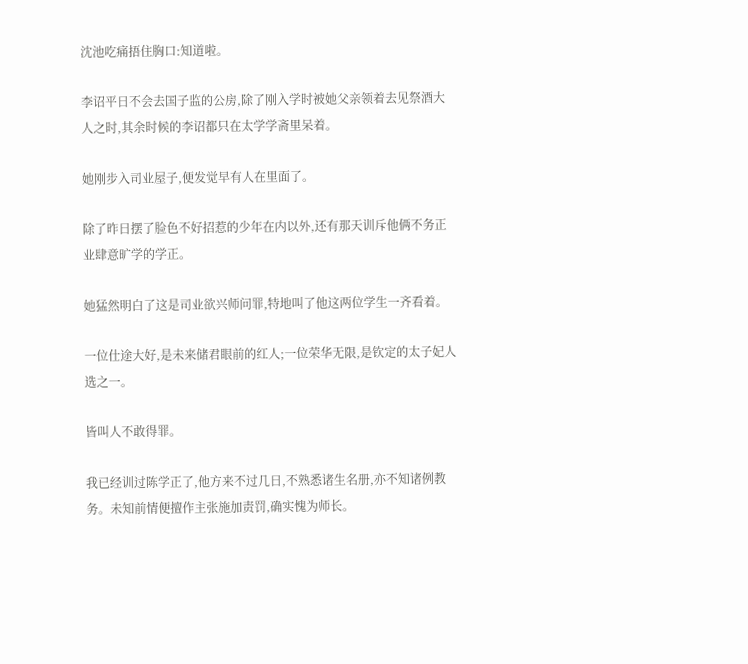沈池吃痛捂住胸口:知道啦。

李诏平日不会去国子监的公房,除了刚入学时被她父亲领着去见祭酒大人之时,其余时候的李诏都只在太学学斋里呆着。

她刚步入司业屋子,便发觉早有人在里面了。

除了昨日摆了脸色不好招惹的少年在内以外,还有那天训斥他俩不务正业肆意旷学的学正。

她猛然明白了这是司业欲兴师问罪,特地叫了他这两位学生一齐看着。

一位仕途大好,是未来储君眼前的红人;一位荣华无限,是钦定的太子妃人选之一。

皆叫人不敢得罪。

我已经训过陈学正了,他方来不过几日,不熟悉诸生名册,亦不知诸例教务。未知前情便擅作主张施加责罚,确实愧为师长。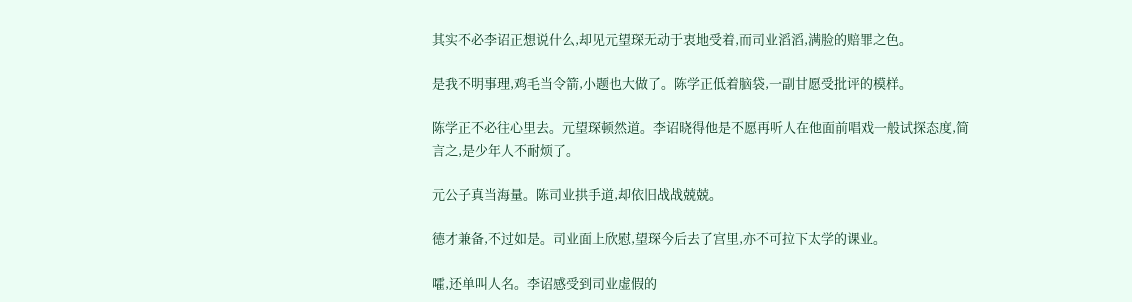其实不必李诏正想说什么,却见元望琛无动于衷地受着,而司业滔滔,满脸的赔罪之色。

是我不明事理,鸡毛当令箭,小题也大做了。陈学正低着脑袋,一副甘愿受批评的模样。

陈学正不必往心里去。元望琛顿然道。李诏晓得他是不愿再听人在他面前唱戏一般试探态度,简言之,是少年人不耐烦了。

元公子真当海量。陈司业拱手道,却依旧战战兢兢。

德才兼备,不过如是。司业面上欣慰,望琛今后去了宫里,亦不可拉下太学的课业。

嚯,还单叫人名。李诏感受到司业虚假的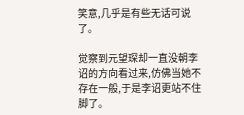笑意,几乎是有些无话可说了。

觉察到元望琛却一直没朝李诏的方向看过来,仿佛当她不存在一般,于是李诏更站不住脚了。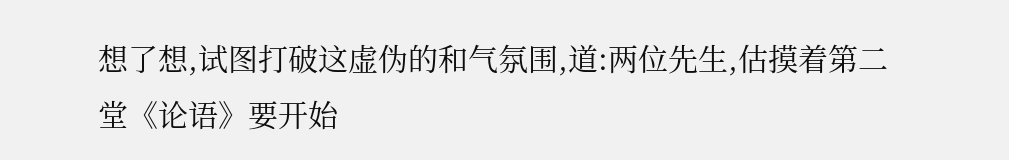想了想,试图打破这虚伪的和气氛围,道:两位先生,估摸着第二堂《论语》要开始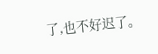了,也不好迟了。